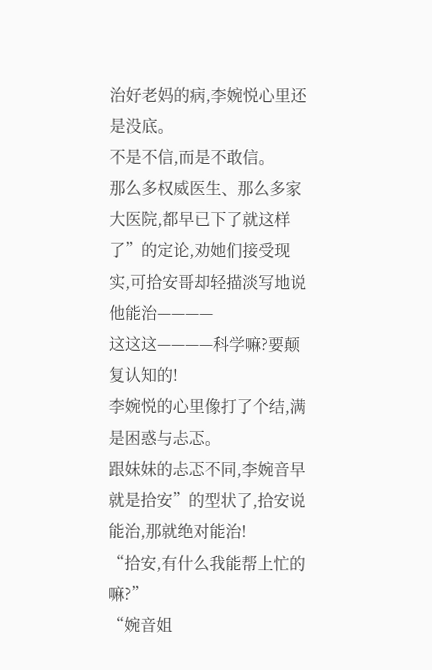治好老妈的病,李婉悦心里还是没底。
不是不信,而是不敢信。
那么多权威医生、那么多家大医院,都早已下了就这样了”的定论,劝她们接受现实,可拾安哥却轻描淡写地说他能治————
这这这————科学嘛?要颠复认知的!
李婉悦的心里像打了个结,满是困惑与忐忑。
跟妹妹的忐忑不同,李婉音早就是拾安”的型状了,拾安说能治,那就绝对能治!
“拾安,有什么我能帮上忙的嘛?”
“婉音姐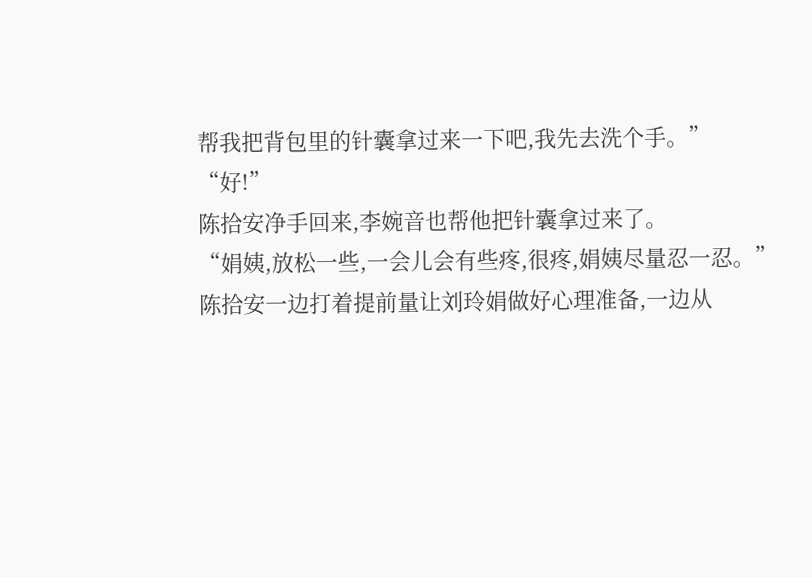帮我把背包里的针囊拿过来一下吧,我先去洗个手。”
“好!”
陈拾安净手回来,李婉音也帮他把针囊拿过来了。
“娟姨,放松一些,一会儿会有些疼,很疼,娟姨尽量忍一忍。”
陈拾安一边打着提前量让刘玲娟做好心理准备,一边从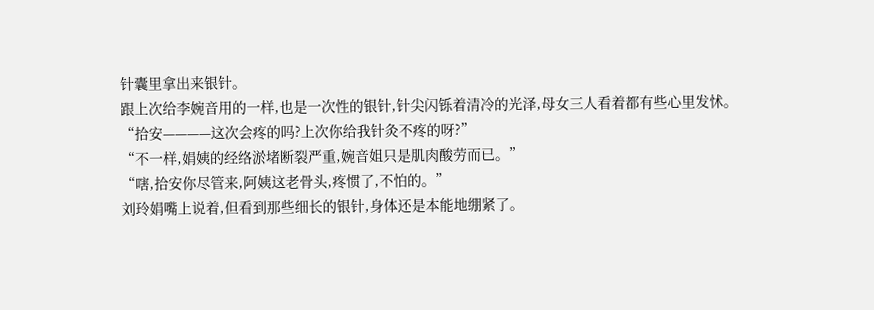针囊里拿出来银针。
跟上次给李婉音用的一样,也是一次性的银针,针尖闪铄着清冷的光泽,母女三人看着都有些心里发怵。
“拾安————这次会疼的吗?上次你给我针灸不疼的呀?”
“不一样,娟姨的经络淤堵断裂严重,婉音姐只是肌肉酸劳而已。”
“嗐,拾安你尽管来,阿姨这老骨头,疼惯了,不怕的。”
刘玲娟嘴上说着,但看到那些细长的银针,身体还是本能地绷紧了。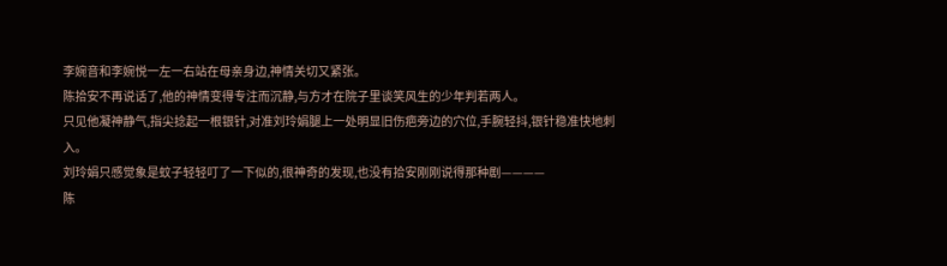李婉音和李婉悦一左一右站在母亲身边,神情关切又紧张。
陈拾安不再说话了,他的神情变得专注而沉静,与方才在院子里谈笑风生的少年判若两人。
只见他凝神静气,指尖捻起一根银针,对准刘玲娟腿上一处明显旧伤疤旁边的穴位,手腕轻抖,银针稳准快地刺入。
刘玲娟只感觉象是蚊子轻轻叮了一下似的,很神奇的发现,也没有拾安刚刚说得那种剧————
陈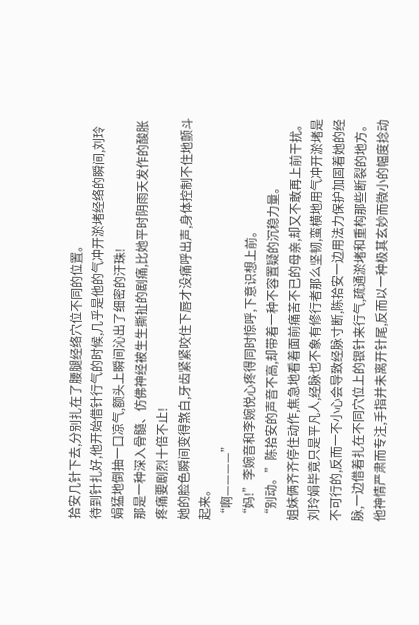拾安几针下去,分别扎在了腰腿经络穴位不同的位置。
待到针扎好,他开始借针行气的时候,几乎是他的气冲开淤堵经络的瞬间,刘玲娟猛地倒抽一口凉气,额头上瞬间沁出了细密的汗珠!
那是一种深入骨髓、仿佛神经被生生撕扯的剧痛,比她平时阴雨天发作的酸胀疼痛要剧烈十倍不止!
她的脸色瞬间变得煞白,牙齿紧紧咬住下唇才没痛呼出声,身体控制不住地颤斗起来。
“啊————”
“妈!”李婉音和李婉悦心疼得同时惊呼,下意识想上前。
“别动。”陈拾安的声音不高,却带着一种不容置疑的沉稳力量。
姐妹俩齐齐停住动作,焦急地看着面前痛苦不已的母亲,却又不敢再上前干扰。
刘玲娟毕竟只是平凡人,经脉也不象有修行者那么坚韧,蛮横地用气冲开淤堵是不可行的,反而一不小心会导致经脉寸断,陈拾安一边用法力保护加固着她的经脉,一边借着扎在不同穴位上的银针来行气,疏通淤堵和重构那些断裂的地方。
他神情严肃而专注,手指并未离开针尾,反而以一种极其玄妙而微小的幅度捻动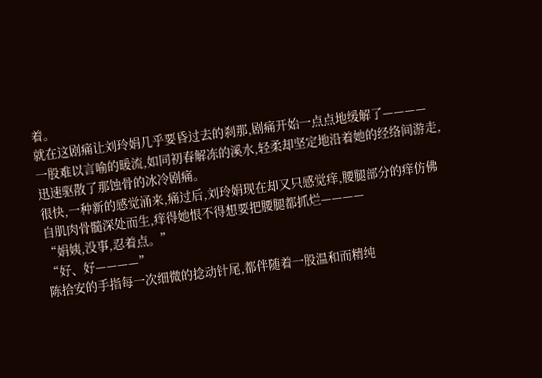着。
就在这剧痛让刘玲娟几乎要昏过去的刹那,剧痛开始一点点地缓解了————
一股难以言喻的暖流,如同初春解冻的溪水,轻柔却坚定地沿着她的经络间游走,迅速驱散了那蚀骨的冰冷剧痛。
很快,一种新的感觉涌来,痛过后,刘玲娟现在却又只感觉痒,腰腿部分的痒仿佛自肌肉骨髓深处而生,痒得她恨不得想要把腰腿都抓烂————
“娟姨,没事,忍着点。”
“好、好————”
陈拾安的手指每一次细微的捻动针尾,都伴随着一股温和而精纯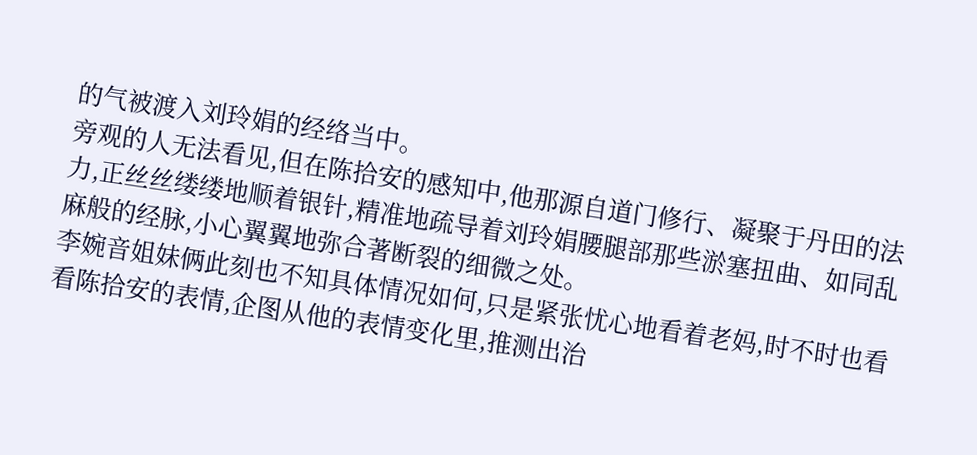的气被渡入刘玲娟的经络当中。
旁观的人无法看见,但在陈拾安的感知中,他那源自道门修行、凝聚于丹田的法力,正丝丝缕缕地顺着银针,精准地疏导着刘玲娟腰腿部那些淤塞扭曲、如同乱麻般的经脉,小心翼翼地弥合著断裂的细微之处。
李婉音姐妹俩此刻也不知具体情况如何,只是紧张忧心地看着老妈,时不时也看看陈拾安的表情,企图从他的表情变化里,推测出治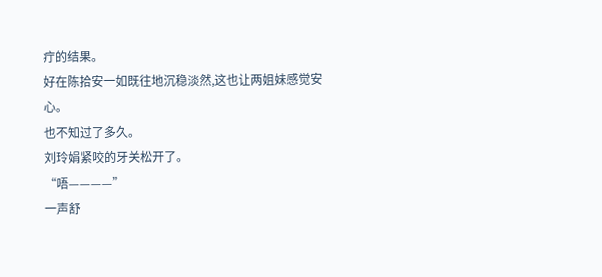疔的结果。
好在陈拾安一如既往地沉稳淡然,这也让两姐妹感觉安心。
也不知过了多久。
刘玲娟紧咬的牙关松开了。
“唔————”
一声舒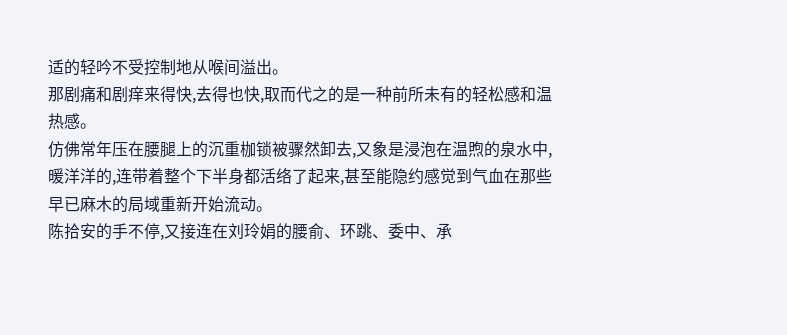适的轻吟不受控制地从喉间溢出。
那剧痛和剧痒来得快,去得也快,取而代之的是一种前所未有的轻松感和温热感。
仿佛常年压在腰腿上的沉重枷锁被骤然卸去,又象是浸泡在温煦的泉水中,暖洋洋的,连带着整个下半身都活络了起来,甚至能隐约感觉到气血在那些早已麻木的局域重新开始流动。
陈拾安的手不停,又接连在刘玲娟的腰俞、环跳、委中、承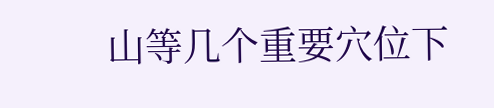山等几个重要穴位下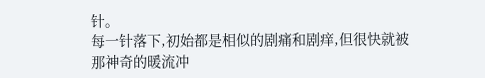针。
每一针落下,初始都是相似的剧痛和剧痒,但很快就被那神奇的暖流冲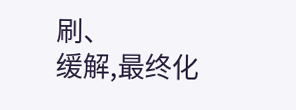刷、
缓解,最终化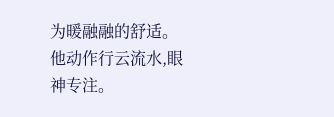为暖融融的舒适。
他动作行云流水,眼神专注。